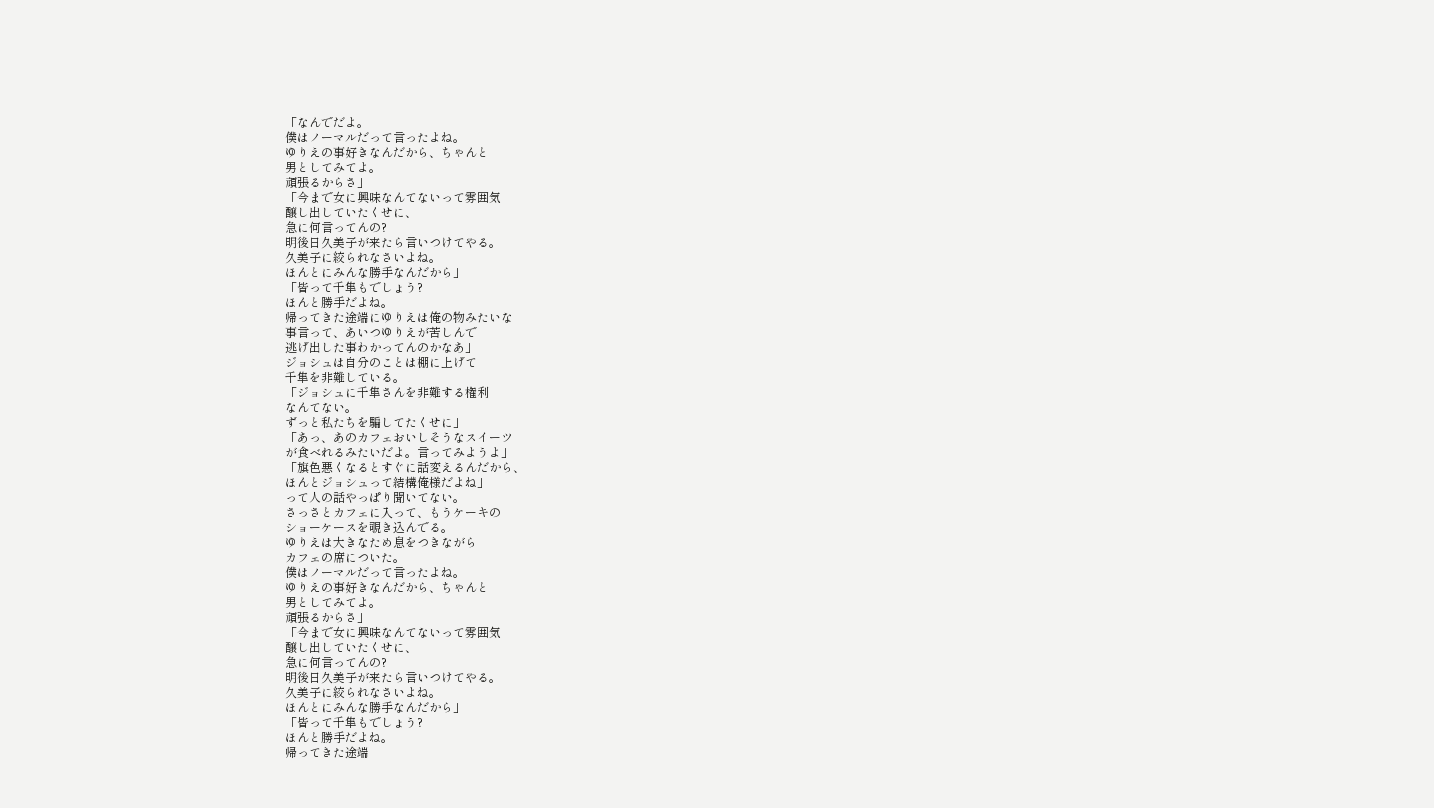「なんでだよ。
僕はノーマルだって言ったよね。
ゆりえの事好きなんだから、ちゃんと
男としてみてよ。
頑張るからさ」
「今まで女に興味なんてないって雰囲気
醸し出していたくせに、
急に何言ってんの?
明後日久美子が来たら言いつけてやる。
久美子に絞られなさいよね。
ほんとにみんな勝手なんだから」
「皆って千隼もでしょう?
ほんと勝手だよね。
帰ってきた途端にゆりえは俺の物みたいな
事言って、あいつゆりえが苦しんで
逃げ出した事わかってんのかなあ」
ジョシュは自分のことは棚に上げて
千隼を非難している。
「ジョシュに千隼さんを非難する権利
なんてない。
ずっと私たちを騙してたくせに」
「あっ、あのカフェおいしそうなスイーツ
が食べれるみたいだよ。言ってみようよ」
「旗色悪くなるとすぐに話変えるんだから、
ほんとジョシュって結構俺様だよね」
って人の話やっぱり聞いてない。
さっさとカフェに入って、もうケーキの
ショーケースを覗き込んでる。
ゆりえは大きなため息をつきながら
カフェの席についた。
僕はノーマルだって言ったよね。
ゆりえの事好きなんだから、ちゃんと
男としてみてよ。
頑張るからさ」
「今まで女に興味なんてないって雰囲気
醸し出していたくせに、
急に何言ってんの?
明後日久美子が来たら言いつけてやる。
久美子に絞られなさいよね。
ほんとにみんな勝手なんだから」
「皆って千隼もでしょう?
ほんと勝手だよね。
帰ってきた途端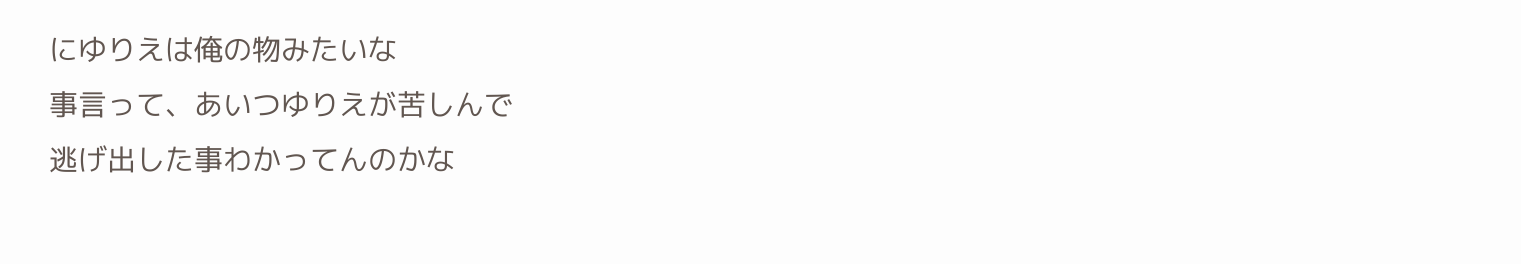にゆりえは俺の物みたいな
事言って、あいつゆりえが苦しんで
逃げ出した事わかってんのかな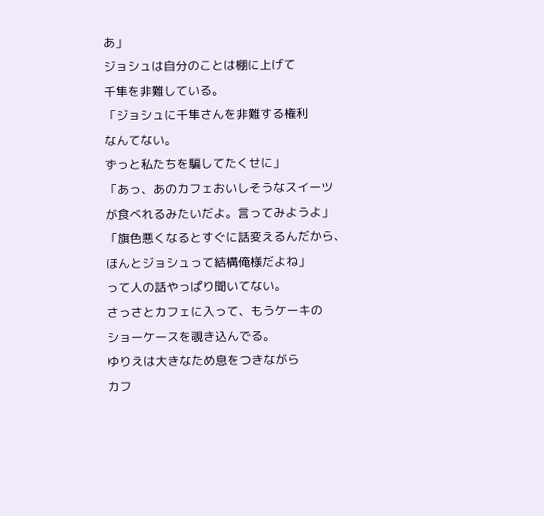あ」
ジョシュは自分のことは棚に上げて
千隼を非難している。
「ジョシュに千隼さんを非難する権利
なんてない。
ずっと私たちを騙してたくせに」
「あっ、あのカフェおいしそうなスイーツ
が食べれるみたいだよ。言ってみようよ」
「旗色悪くなるとすぐに話変えるんだから、
ほんとジョシュって結構俺様だよね」
って人の話やっぱり聞いてない。
さっさとカフェに入って、もうケーキの
ショーケースを覗き込んでる。
ゆりえは大きなため息をつきながら
カフ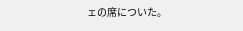ェの席についた。